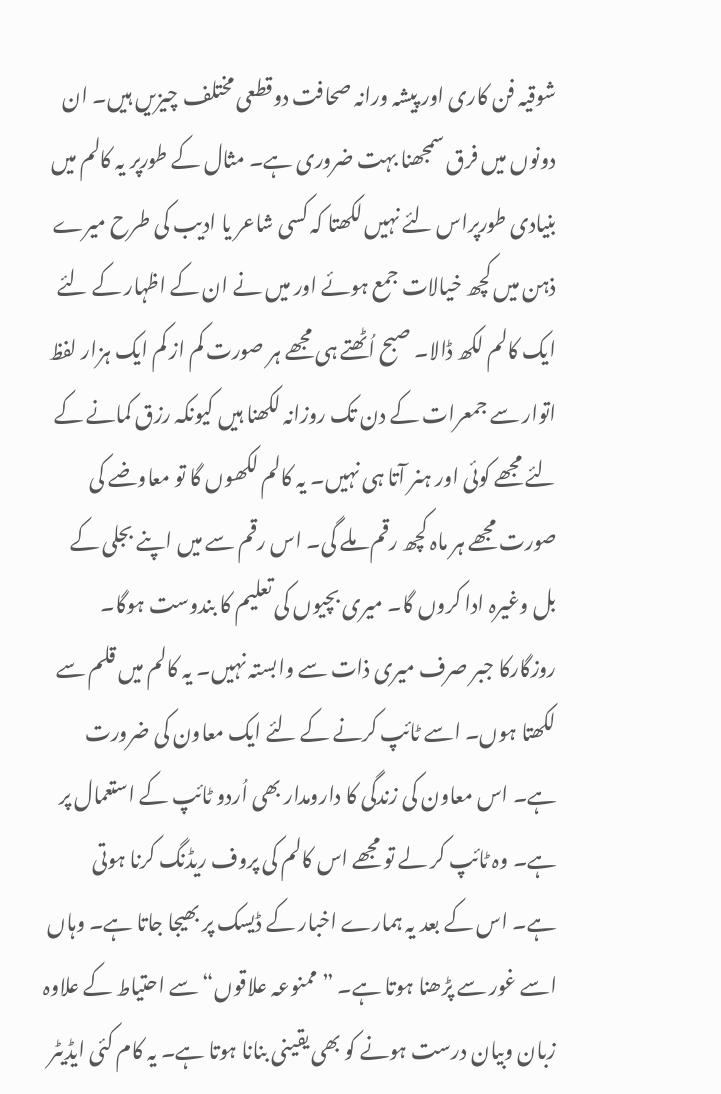شوقیہ فن کاری اور پیشہ ورانہ صحافت دوقطعی مختلف چیزیں ہیں۔ ان دونوں میں فرق سمجھنا بہت ضروری ہے۔ مثال کے طورپر یہ کالم میں بنیادی طورپراس لئے نہیں لکھتا کہ کسی شاعر یا ادیب کی طرح میرے ذہن میں کچھ خیالات جمع ہوئے اور میں نے ان کے اظہار کے لئے ایک کالم لکھ ڈالا۔ صبح اُٹھتے ہی مجھے ہر صورت کم از کم ایک ہزار لفظ اتوار سے جمعرات کے دن تک روزانہ لکھنا ہیں کیونکہ رزق کمانے کے لئے مجھے کوئی اور ہنر آتا ہی نہیں۔ یہ کالم لکھوں گا تو معاوضے کی صورت مجھے ہر ماہ کچھ رقم ملے گی۔ اس رقم سے میں اپنے بجلی کے بل وغیرہ ادا کروں گا۔ میری بچیوں کی تعلیم کا بندوست ہوگا۔
روزگارکا جبر صرف میری ذات سے وابستہ نہیں۔ یہ کالم میں قلم سے لکھتا ہوں۔ اسے ٹائپ کرنے کے لئے ایک معاون کی ضرورت ہے۔ اس معاون کی زندگی کا دارومدار بھی اُردو ٹائپ کے استعمال پر ہے۔ وہ ٹائپ کر لے تو مجھے اس کالم کی پروف ریڈنگ کرنا ہوتی ہے۔ اس کے بعد یہ ہمارے اخبار کے ڈیسک پر بھیجا جاتا ہے۔ وہاں اسے غور سے پڑھنا ہوتا ہے۔ ”ممنوعہ علاقوں“ سے احتیاط کے علاوہ زبان وبیان درست ہونے کو بھی یقینی بنانا ہوتا ہے۔ یہ کام کئی ایڈیٹر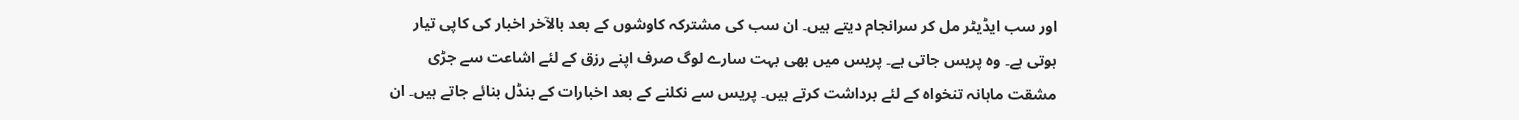اور سب ایڈیٹر مل کر سرانجام دیتے ہیں۔ ان سب کی مشترکہ کاوشوں کے بعد بالآخر اخبار کی کاپی تیار ہوتی ہے۔ وہ پریس جاتی ہے۔ پریس میں بھی بہت سارے لوگ صرف اپنے رزق کے لئے اشاعت سے جڑی مشقت ماہانہ تنخواہ کے لئے برداشت کرتے ہیں۔ پریس سے نکلنے کے بعد اخبارات کے بنڈل بنائے جاتے ہیں۔ ان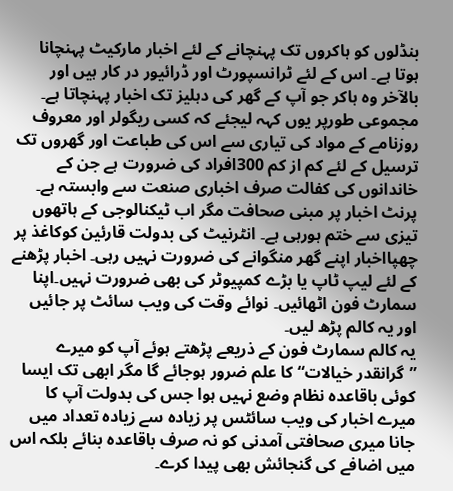بنڈلوں کو ہاکروں تک پہنچانے کے لئے اخبار مارکیٹ پہنچانا ہوتا ہے۔ اس کے لئے ٹرانسپورٹ اور ڈرائیور در کار ہیں اور بالآخر وہ ہاکر جو آپ کے گھر کی دہلیز تک اخبار پہنچاتا ہے۔ مجموعی طورپر یوں کہہ لیجئے کہ کسی ریگولر اور معروف روزنامے کے مواد کی تیاری سے اس کی طباعت اور گھروں تک ترسیل کے لئے کم از کم 300افراد کی ضرورت ہے جن کے خاندانوں کی کفالت صرف اخباری صنعت سے وابستہ ہے۔
پرنٹ اخبار پر مبنی صحافت مگر اب ٹیکنالوجی کے ہاتھوں تیزی سے ختم ہورہی ہے۔ انٹرنیٹ کی بدولت قارئین کوکاغذ پر چھپااخبار اپنے گھر منگوانے کی ضرورت نہیں رہی۔ اخبار پڑھنے کے لئے لیپ ٹاپ یا بڑے کمپیوٹر کی بھی ضرورت نہیں۔اپنا سمارٹ فون اٹھائیں۔ نوائے وقت کی ویب سائٹ پر جائیں اور یہ کالم پڑھ لیں۔
یہ کالم سمارٹ فون کے ذریعے پڑھتے ہوئے آپ کو میرے ”گرانقدر خیالات“ کا علم ضرور ہوجائے گا مگر ابھی تک ایسا کوئی باقاعدہ نظام وضع نہیں ہوا جس کی بدولت آپ کا میرے اخبار کی ویب سائٹس پر زیادہ سے زیادہ تعداد میں جانا میری صحافتی آمدنی کو نہ صرف باقاعدہ بنائے بلکہ اس میں اضافے کی گنجائش بھی پیدا کرے۔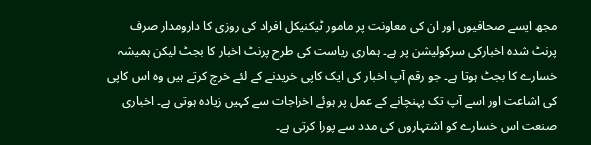مجھ ایسے صحافیوں اور ان کی معاونت پر مامور ٹیکنیکل افراد کی روزی کا دارومدار صرف پرنٹ شدہ اخبارکی سرکولیشن پر ہے۔ ہماری ریاست کی طرح پرنٹ اخبار کا بجٹ لیکن ہمیشہ خسارے کا بجٹ ہوتا ہے۔ جو رقم آپ اخبار کی ایک کاپی خریدنے کے لئے خرچ کرتے ہیں وہ اس کاپی کی اشاعت اور اسے آپ تک پہنچانے کے عمل پر ہوئے اخراجات سے کہیں زیادہ ہوتی ہے۔ اخباری صنعت اس خسارے کو اشتہاروں کی مدد سے پورا کرتی ہے۔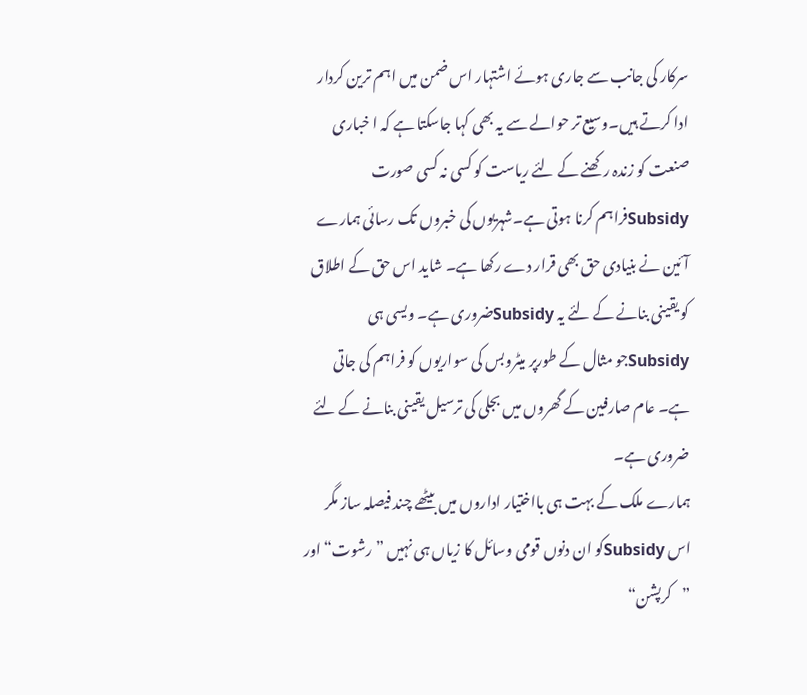سرکار کی جانب سے جاری ہوئے اشتہار اس ضمن میں اہم ترین کردار ادا کرتے ہیں۔وسیع تر حوالے سے یہ بھی کہا جاسکتا ہے کہ ا خباری صنعت کو زندہ رکھنے کے لئے ریاست کو کسی نہ کسی صورت Subsidyفراہم کرنا ہوتی ہے۔شہریوں کی خبروں تک رسائی ہمارے آئین نے بنیادی حق بھی قرار دے رکھا ہے۔ شاید اس حق کے اطلاق کو یقینی بنانے کے لئے یہ Subsidyضروری ہے۔ ویسی ہی Subsidyجو مثال کے طورپر میٹروبس کی سواریوں کو فراہم کی جاتی ہے۔ عام صارفین کے گھروں میں بجلی کی ترسیل یقینی بنانے کے لئے ضروری ہے۔
ہمارے ملک کے بہت ہی بااختیار اداروں میں بیٹھے چند فیصلہ ساز مگر اس Subsidyکو ان دنوں قومی وسائل کا زیاں ہی نہیں ”رشوت“ اور ”کرپشن“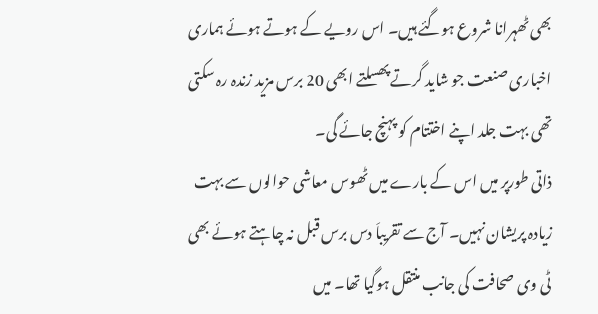بھی ٹھہرانا شروع ہوگئے ہیں۔ اس رویے کے ہوتے ہوئے ہماری اخباری صنعت جو شاید گرتے پھسلتے ابھی 20 برس مزید زندہ رہ سکتی تھی بہت جلد اپنے اختتام کو پہنچ جائے گی۔
ذاتی طورپر میں اس کے بارے میں ٹھوس معاشی حوالوں سے بہت زیادہ پریشان نہیں۔ آج سے تقریباَ دس برس قبل نہ چاہتے ہوئے بھی ٹی وی صحافت کی جانب منتقل ہوگیا تھا۔ میں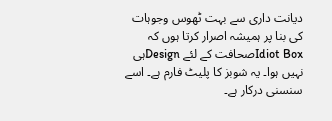دیانت داری سے بہت ٹھوس وجوہات کی بنا پر ہمیشہ اصرار کرتا ہوں کہ Idiot Boxصحافت کے لئے Designہی نہیں ہوا۔ یہ شوبز کا پلیٹ فارم ہے۔ اسے سنسنی درکار ہے۔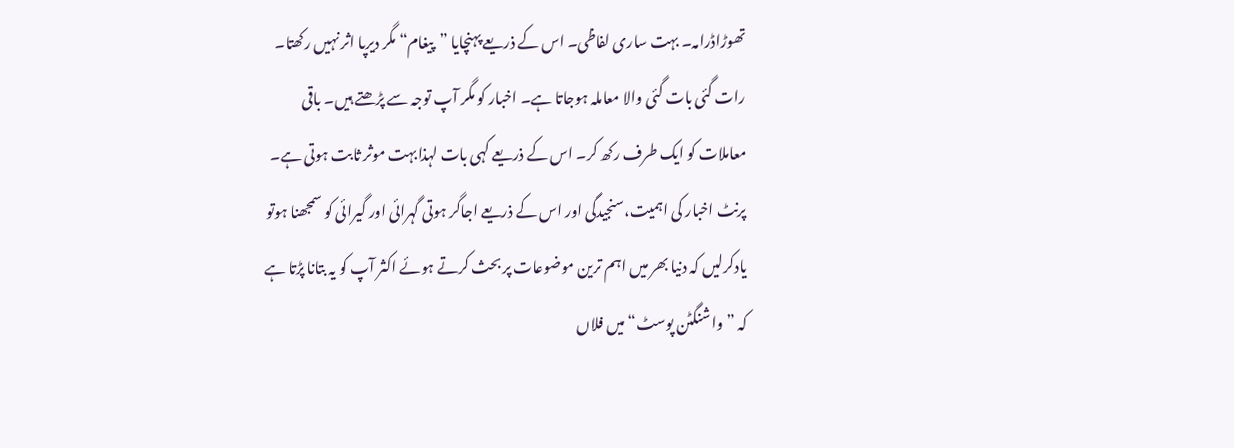تھوڑاڈرامہ۔ بہت ساری لفاظی۔ اس کے ذریعے پہنچایا ”پیغام“ مگر دیرپا اثر نہیں رکھتا۔ رات گئی بات گئی والا معاملہ ہوجاتا ہے۔ اخبار کو مگر آپ توجہ سے پڑھتے ہیں۔ باقی معاملات کو ایک طرف رکھ کر۔ اس کے ذریعے کہی بات لہذابہت موثر ثابت ہوتی ہے۔
پرنٹ اخبار کی اہمیت،سنجیدگی اور اس کے ذریعے اجاگر ہوتی گہرائی اور گیرائی کو سمجھنا ہوتو یادکرلیں کہ دنیا بھر میں اہم ترین موضوعات پر بحث کرتے ہوئے اکثر آپ کو یہ بتانا پڑتا ہے کہ ”واشنگٹن پوسٹ“ میں فلاں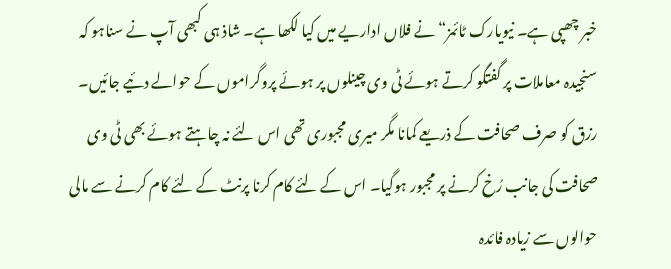خبر چھپی ہے۔ نیویارک ٹائمز“ نے فلاں اداریے میں کیا لکھا ہے۔ شاذ ہی کبھی آپ نے سناہو کہ سنجیدہ معاملات پر گفتگو کرتے ہوئے ٹی وی چینلوں پر ہوئے پروگراموں کے حوالے دئیے جائیں۔
رزق کو صرف صحافت کے ذریعے کمانا مگر میری مجبوری تھی اس لئے نہ چاہتے ہوئے بھی ٹی وی صحافت کی جانب رُخ کرنے پر مجبور ہوگیا۔ اس کے لئے کام کرنا پرنٹ کے لئے کام کرنے سے مالی حوالوں سے زیادہ فائدہ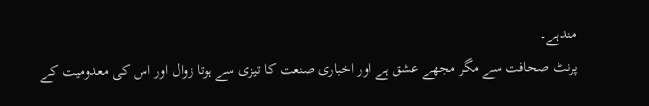مندہے۔
پرنٹ صحافت سے مگر مجھے عشق ہے اور اخباری صنعت کا تیزی سے ہوتا زوال اور اس کی معدومیت کے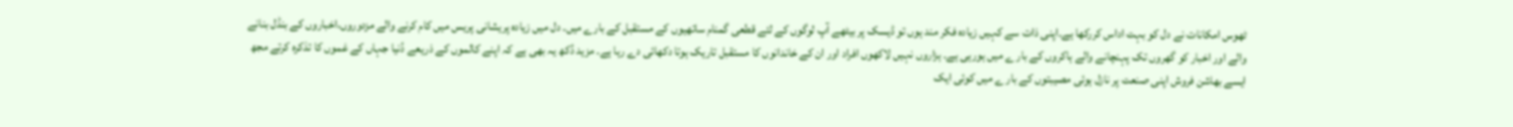ٹھوس امکانات نے دل کو بہت اداس کررکھا ہے۔اپنی ذات سے کہیں زیادہ فکر مند ہوں تو ڈیسک پر بیٹھے آپ لوگوں کے لئے قطعی گمنام ساتھیوں کے مستقبل کے بارے میں۔ دل میں زیادہ پریشانی پریس میں کام کرنے والے مزدوروں،اخباروں کے بنڈل بنانے والے اور اخبار کو گھروں تک پہنچانے والے ہاکروں کے بار ے میں ہورہی ہے۔ ہزاروں نہیں لاکھوں افراد اور ان کے خاندانوں کا مستقبل تاریک ہوتا دکھائی دے رہا ہے۔ مزید دُکھ یہ بھی ہے کہ اپنے کالموں کے ذریعے دُنیا جہاں کے غموں کا تذکرہ کرتے مجھ ایسے بھاشن فروش اپنی صنعت پر نازل ہوئی مصیبتوں کے بار ے میں کوئی ایک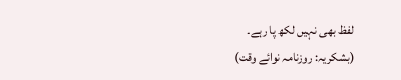لفظ بھی نہیں لکھ پا رہے۔
(بشکریہ: روزنامہ نوائے وقت)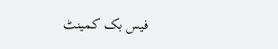فیس بک کمینٹ